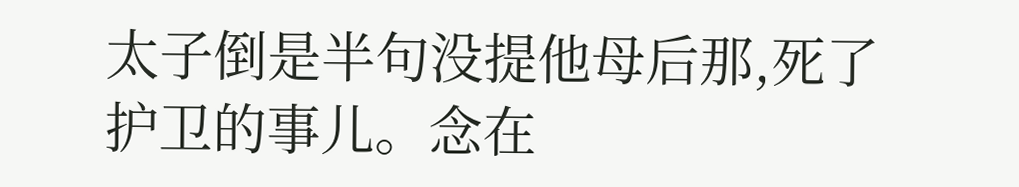太子倒是半句没提他母后那,死了护卫的事儿。念在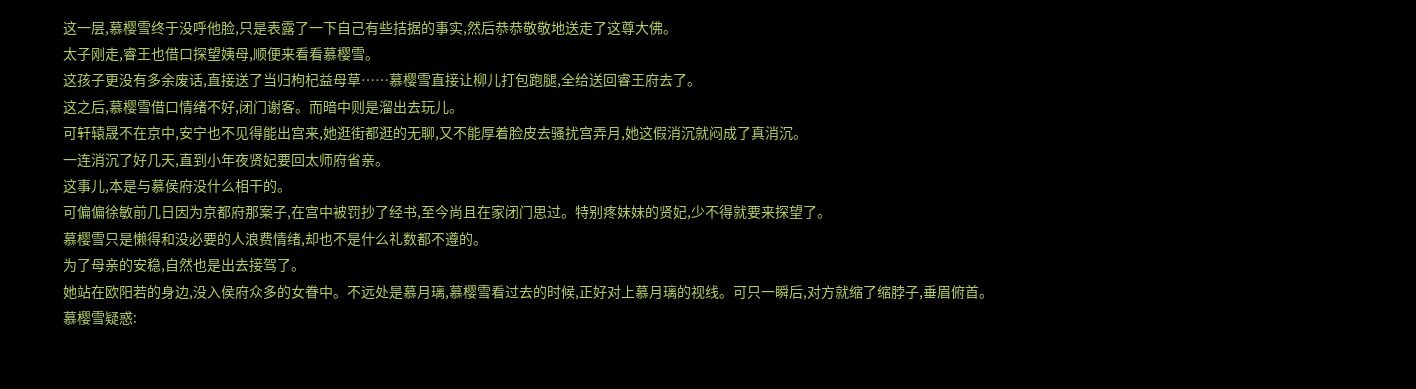这一层,慕樱雪终于没呼他脸,只是表露了一下自己有些拮据的事实,然后恭恭敬敬地送走了这尊大佛。
太子刚走,睿王也借口探望姨母,顺便来看看慕樱雪。
这孩子更没有多余废话,直接送了当归枸杞益母草……慕樱雪直接让柳儿打包跑腿,全给送回睿王府去了。
这之后,慕樱雪借口情绪不好,闭门谢客。而暗中则是溜出去玩儿。
可轩辕晟不在京中,安宁也不见得能出宫来,她逛街都逛的无聊,又不能厚着脸皮去骚扰宫弄月,她这假消沉就闷成了真消沉。
一连消沉了好几天,直到小年夜贤妃要回太师府省亲。
这事儿,本是与慕侯府没什么相干的。
可偏偏徐敏前几日因为京都府那案子,在宫中被罚抄了经书,至今尚且在家闭门思过。特别疼妹妹的贤妃,少不得就要来探望了。
慕樱雪只是懒得和没必要的人浪费情绪,却也不是什么礼数都不遵的。
为了母亲的安稳,自然也是出去接驾了。
她站在欧阳若的身边,没入侯府众多的女眷中。不远处是慕月璃,慕樱雪看过去的时候,正好对上慕月璃的视线。可只一瞬后,对方就缩了缩脖子,垂眉俯首。
慕樱雪疑惑: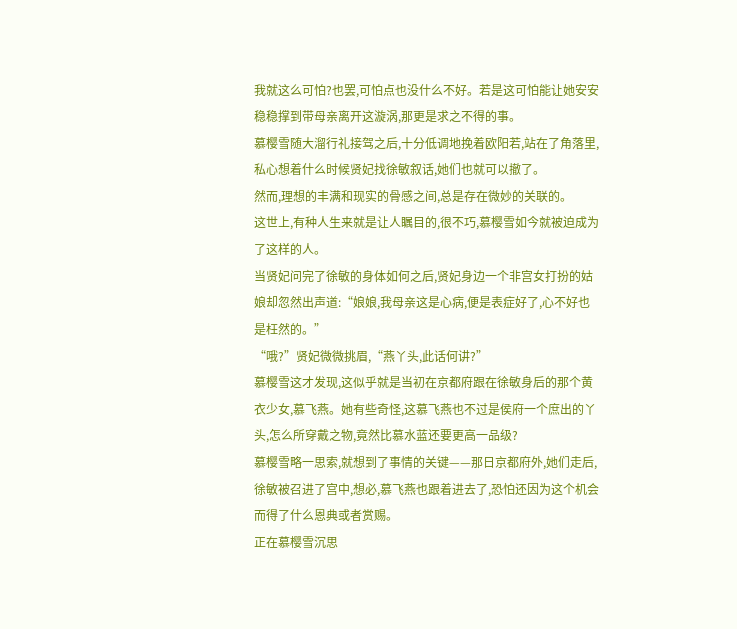我就这么可怕?也罢,可怕点也没什么不好。若是这可怕能让她安安稳稳撑到带母亲离开这漩涡,那更是求之不得的事。
慕樱雪随大溜行礼接驾之后,十分低调地挽着欧阳若,站在了角落里,私心想着什么时候贤妃找徐敏叙话,她们也就可以撤了。
然而,理想的丰满和现实的骨感之间,总是存在微妙的关联的。
这世上,有种人生来就是让人瞩目的,很不巧,慕樱雪如今就被迫成为了这样的人。
当贤妃问完了徐敏的身体如何之后,贤妃身边一个非宫女打扮的姑娘却忽然出声道:“娘娘,我母亲这是心病,便是表症好了,心不好也是枉然的。”
“哦?”贤妃微微挑眉,“燕丫头,此话何讲?”
慕樱雪这才发现,这似乎就是当初在京都府跟在徐敏身后的那个黄衣少女,慕飞燕。她有些奇怪,这慕飞燕也不过是侯府一个庶出的丫头,怎么所穿戴之物,竟然比慕水蓝还要更高一品级?
慕樱雪略一思索,就想到了事情的关键——那日京都府外,她们走后,徐敏被召进了宫中,想必,慕飞燕也跟着进去了,恐怕还因为这个机会而得了什么恩典或者赏赐。
正在慕樱雪沉思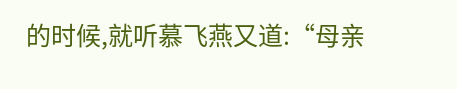的时候,就听慕飞燕又道:“母亲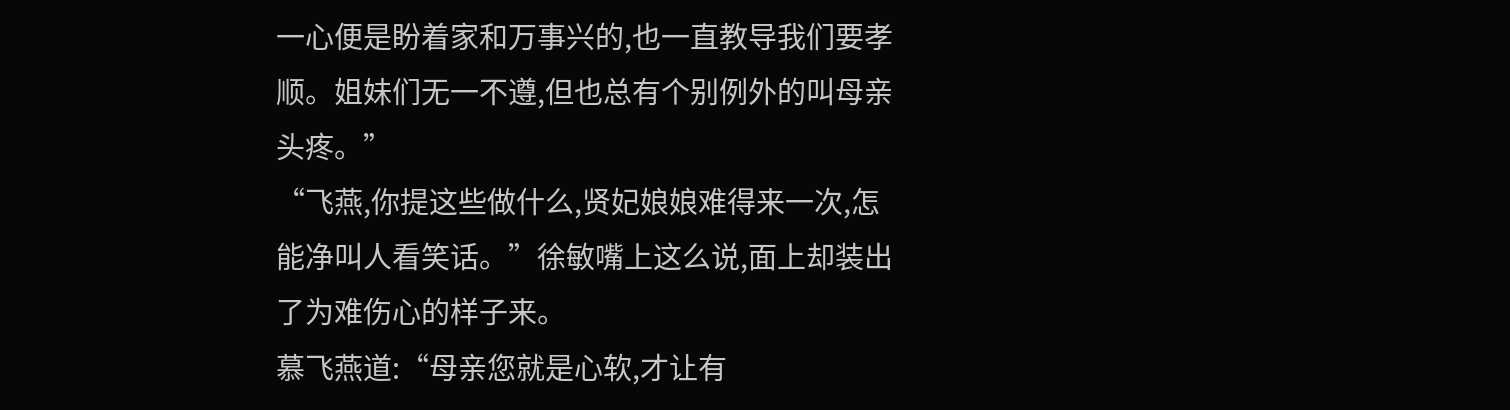一心便是盼着家和万事兴的,也一直教导我们要孝顺。姐妹们无一不遵,但也总有个别例外的叫母亲头疼。”
“飞燕,你提这些做什么,贤妃娘娘难得来一次,怎能净叫人看笑话。”徐敏嘴上这么说,面上却装出了为难伤心的样子来。
慕飞燕道:“母亲您就是心软,才让有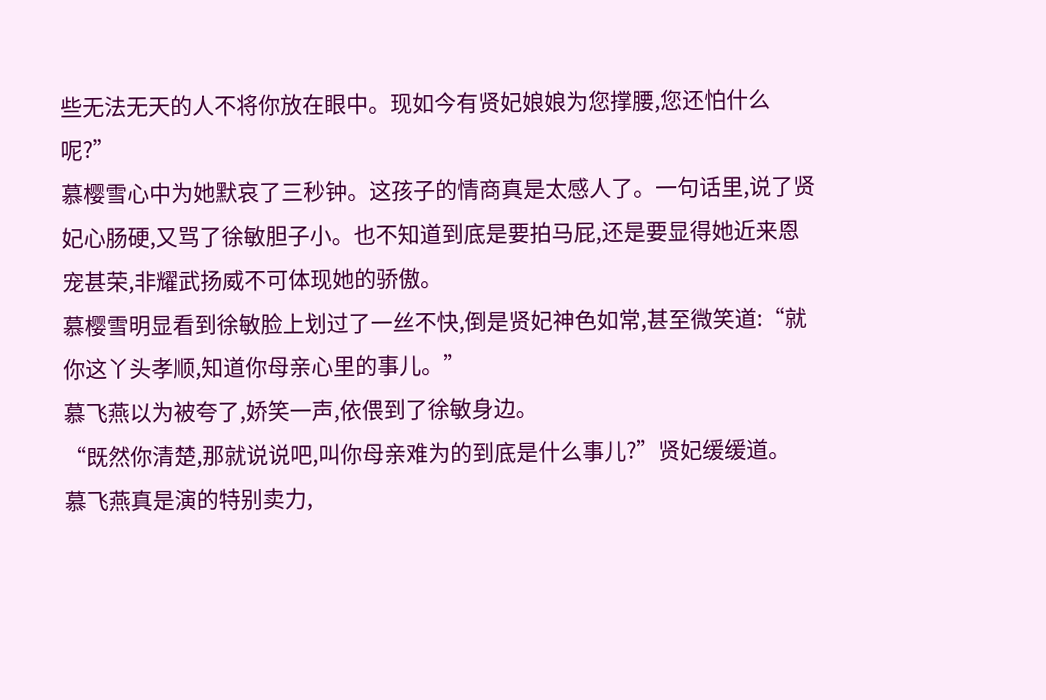些无法无天的人不将你放在眼中。现如今有贤妃娘娘为您撑腰,您还怕什么呢?”
慕樱雪心中为她默哀了三秒钟。这孩子的情商真是太感人了。一句话里,说了贤妃心肠硬,又骂了徐敏胆子小。也不知道到底是要拍马屁,还是要显得她近来恩宠甚荣,非耀武扬威不可体现她的骄傲。
慕樱雪明显看到徐敏脸上划过了一丝不快,倒是贤妃神色如常,甚至微笑道:“就你这丫头孝顺,知道你母亲心里的事儿。”
慕飞燕以为被夸了,娇笑一声,依偎到了徐敏身边。
“既然你清楚,那就说说吧,叫你母亲难为的到底是什么事儿?”贤妃缓缓道。
慕飞燕真是演的特别卖力,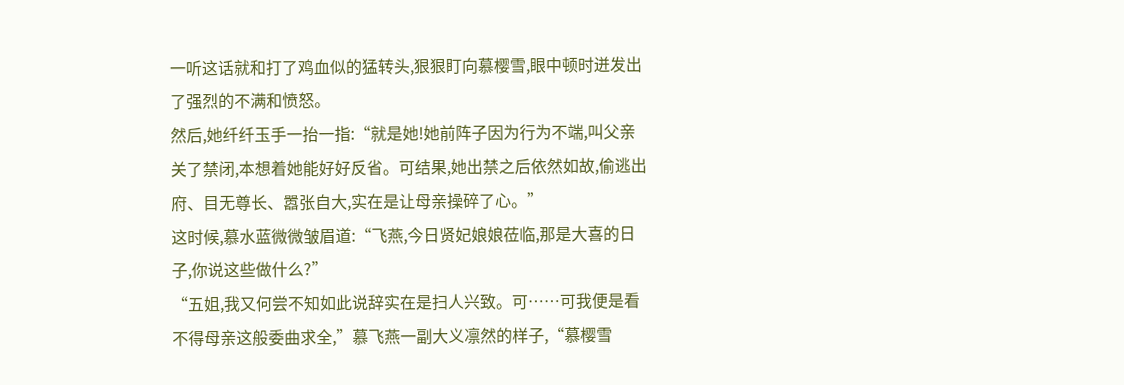一听这话就和打了鸡血似的猛转头,狠狠盯向慕樱雪,眼中顿时迸发出了强烈的不满和愤怒。
然后,她纤纤玉手一抬一指:“就是她!她前阵子因为行为不端,叫父亲关了禁闭,本想着她能好好反省。可结果,她出禁之后依然如故,偷逃出府、目无尊长、嚣张自大,实在是让母亲操碎了心。”
这时候,慕水蓝微微皱眉道:“飞燕,今日贤妃娘娘莅临,那是大喜的日子,你说这些做什么?”
“五姐,我又何尝不知如此说辞实在是扫人兴致。可……可我便是看不得母亲这般委曲求全,”慕飞燕一副大义凛然的样子,“慕樱雪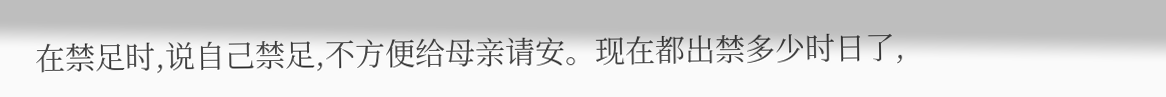在禁足时,说自己禁足,不方便给母亲请安。现在都出禁多少时日了,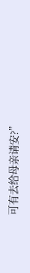可有去给母亲请安?”